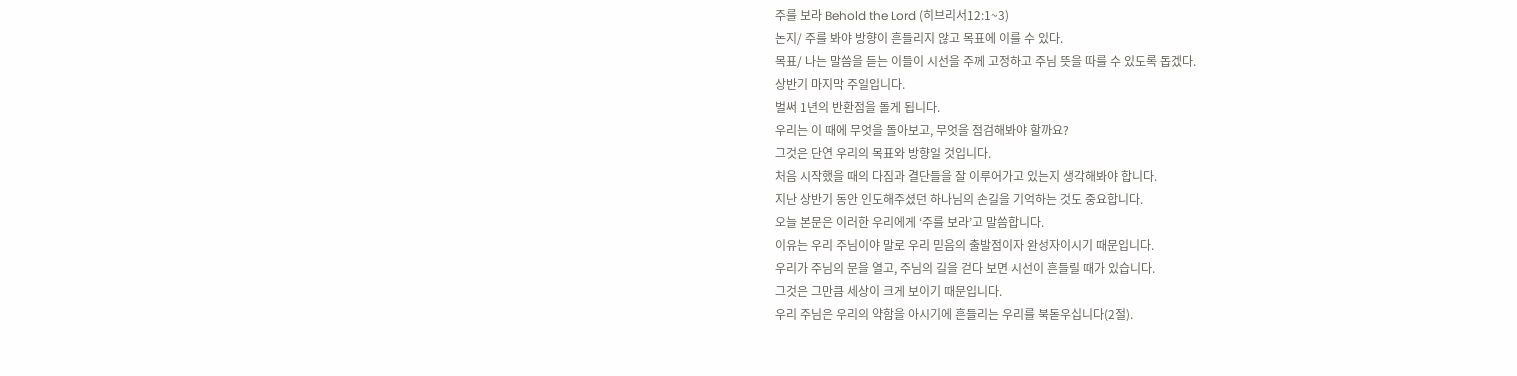주를 보라 Behold the Lord (히브리서12:1~3)
논지/ 주를 봐야 방향이 흔들리지 않고 목표에 이를 수 있다.
목표/ 나는 말씀을 듣는 이들이 시선을 주께 고정하고 주님 뜻을 따를 수 있도록 돕겠다.
상반기 마지막 주일입니다.
벌써 1년의 반환점을 돌게 됩니다.
우리는 이 때에 무엇을 돌아보고, 무엇을 점검해봐야 할까요?
그것은 단연 우리의 목표와 방향일 것입니다.
처음 시작했을 때의 다짐과 결단들을 잘 이루어가고 있는지 생각해봐야 합니다.
지난 상반기 동안 인도해주셨던 하나님의 손길을 기억하는 것도 중요합니다.
오늘 본문은 이러한 우리에게 ‘주를 보라’고 말씀합니다.
이유는 우리 주님이야 말로 우리 믿음의 출발점이자 완성자이시기 때문입니다.
우리가 주님의 문을 열고, 주님의 길을 걷다 보면 시선이 흔들릴 때가 있습니다.
그것은 그만큼 세상이 크게 보이기 때문입니다.
우리 주님은 우리의 약함을 아시기에 흔들리는 우리를 북돋우십니다(2절).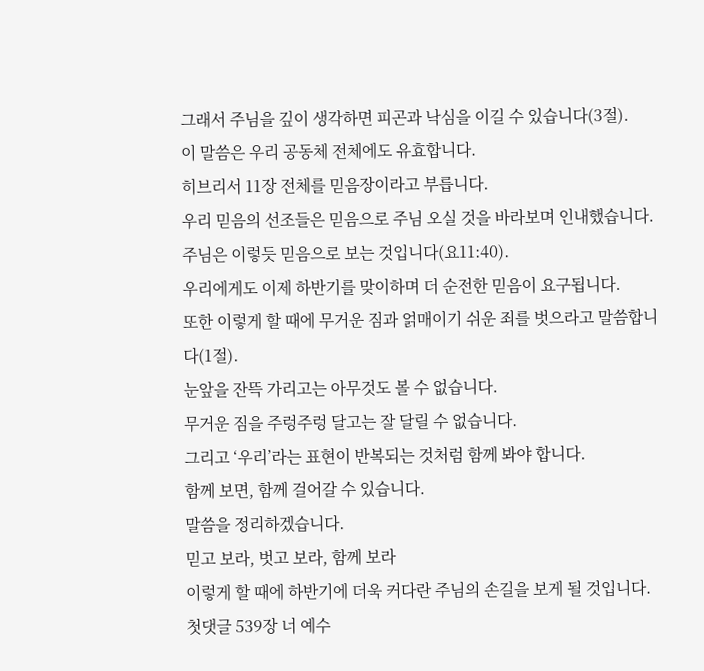그래서 주님을 깊이 생각하면 피곤과 낙심을 이길 수 있습니다(3절).
이 말씀은 우리 공동체 전체에도 유효합니다.
히브리서 11장 전체를 믿음장이라고 부릅니다.
우리 믿음의 선조들은 믿음으로 주님 오실 것을 바라보며 인내했습니다.
주님은 이렇듯 믿음으로 보는 것입니다(요11:40).
우리에게도 이제 하반기를 맞이하며 더 순전한 믿음이 요구됩니다.
또한 이렇게 할 때에 무거운 짐과 얽매이기 쉬운 죄를 벗으라고 말씀합니다(1절).
눈앞을 잔뜩 가리고는 아무것도 볼 수 없습니다.
무거운 짐을 주렁주렁 달고는 잘 달릴 수 없습니다.
그리고 ‘우리’라는 표현이 반복되는 것처럼 함께 봐야 합니다.
함께 보면, 함께 걸어갈 수 있습니다.
말씀을 정리하겠습니다.
믿고 보라, 벗고 보라, 함께 보라
이렇게 할 때에 하반기에 더욱 커다란 주님의 손길을 보게 될 것입니다.
첫댓글 539장 너 예수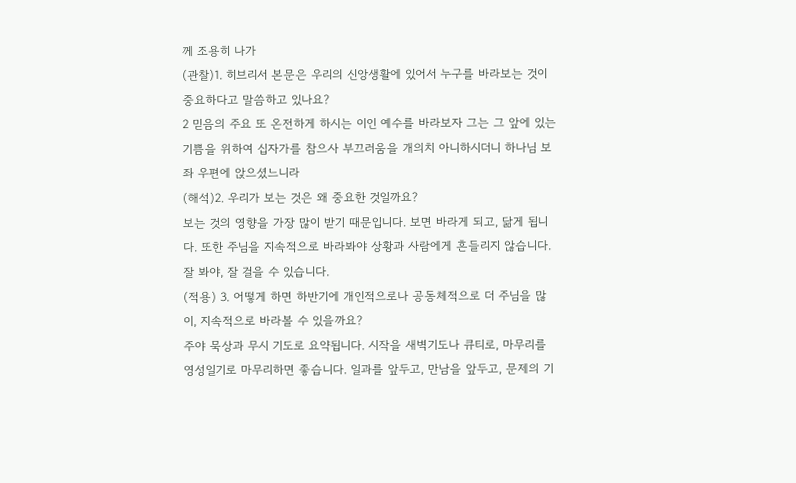께 조용히 나가
(관찰)1. 히브리서 본문은 우리의 신앙생활에 있어서 누구를 바라보는 것이 중요하다고 말씀하고 있나요?
2 믿음의 주요 또 온전하게 하시는 이인 예수를 바라보자 그는 그 앞에 있는 기쁨을 위하여 십자가를 참으사 부끄러움을 개의치 아니하시더니 하나님 보좌 우편에 앉으셨느니라
(해석)2. 우리가 보는 것은 왜 중요한 것일까요?
보는 것의 영향을 가장 많이 받기 때문입니다. 보면 바라게 되고, 닮게 됩니다. 또한 주님을 지속적으로 바라봐야 상황과 사람에게 흔들리지 않습니다. 잘 봐야, 잘 걸을 수 있습니다.
(적용) 3. 어떻게 하면 하반기에 개인적으로나 공동체적으로 더 주님을 많이, 지속적으로 바라볼 수 있을까요?
주야 묵상과 무시 기도로 요약됩니다. 시작을 새벽기도나 큐티로, 마무리를 영성일기로 마무리하면 좋습니다. 일과를 앞두고, 만남을 앞두고, 문제의 기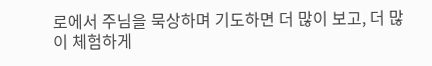로에서 주님을 묵상하며 기도하면 더 많이 보고, 더 많이 체험하게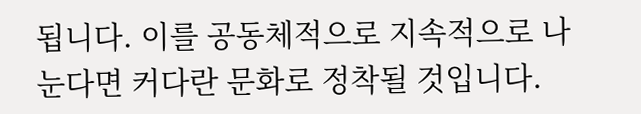됩니다. 이를 공동체적으로 지속적으로 나눈다면 커다란 문화로 정착될 것입니다.